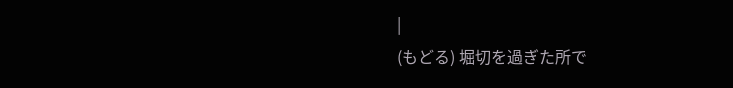|
(もどる) 堀切を過ぎた所で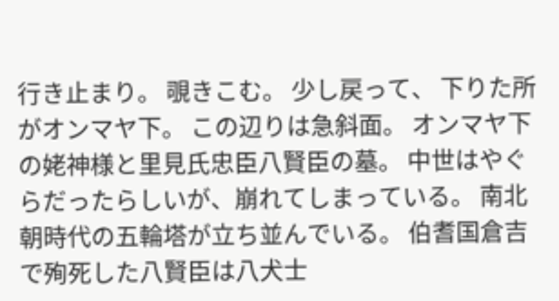行き止まり。 覗きこむ。 少し戻って、 下りた所がオンマヤ下。 この辺りは急斜面。 オンマヤ下の姥神様と里見氏忠臣八賢臣の墓。 中世はやぐらだったらしいが、崩れてしまっている。 南北朝時代の五輪塔が立ち並んでいる。 伯耆国倉吉で殉死した八賢臣は八犬士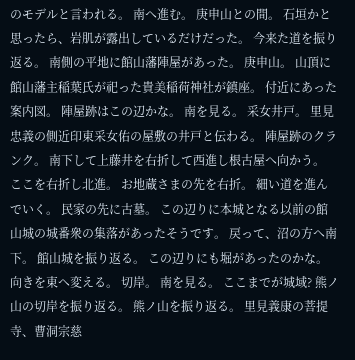のモデルと言われる。 南へ進む。 庚申山との間。 石垣かと思ったら、岩肌が露出しているだけだった。 今来た道を振り返る。 南側の平地に館山藩陣屋があった。 庚申山。 山頂に館山藩主稲葉氏が祀った貴美稲荷神社が鎮座。 付近にあった案内図。 陣屋跡はこの辺かな。 南を見る。 采女井戸。 里見忠義の側近印東采女佑の屋敷の井戸と伝わる。 陣屋跡のクランク。 南下して上藤井を右折して西進し根古屋へ向かう。 ここを右折し北進。 お地蔵さまの先を右折。 細い道を進んでいく。 民家の先に古墓。 この辺りに本城となる以前の館山城の城番衆の集落があったそうです。 戻って、沼の方へ南下。 館山城を振り返る。 この辺りにも堀があったのかな。 向きを東へ変える。 切岸。 南を見る。 ここまでが城域? 熊ノ山の切岸を振り返る。 熊ノ山を振り返る。 里見義康の菩提寺、曹洞宗慈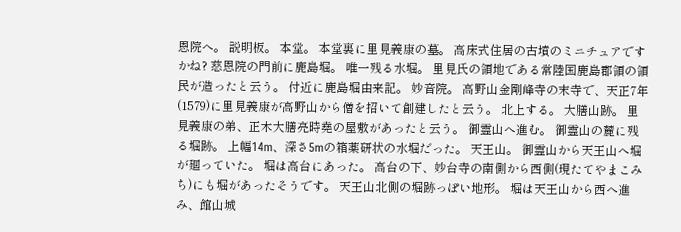恩院へ。 説明板。 本堂。 本堂裏に里見義康の墓。 高床式住居の古墳のミニチュアですかね? 慈恩院の門前に鹿島堀。 唯一残る水堀。 里見氏の領地である常陸国鹿島郡領の領民が造ったと云う。 付近に鹿島堀由来記。 妙音院。 高野山金剛峰寺の末寺で、天正7年(1579)に里見義康が高野山から僧を招いて創建したと云う。 北上する。 大膳山跡。 里見義康の弟、正木大膳亮時堯の屋敷があったと云う。 御霊山へ進む。 御霊山の麓に残る堀跡。 上幅14m、深さ5mの箱薬研状の水堀だった。 天王山。 御霊山から天王山へ堀が廻っていた。 堀は高台にあった。 高台の下、妙台寺の南側から西側(現たてやまこみち)にも堀があったそうです。 天王山北側の堀跡っぽい地形。 堀は天王山から西へ進み、館山城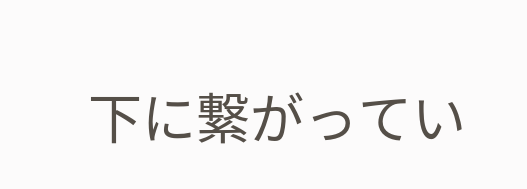下に繋がってい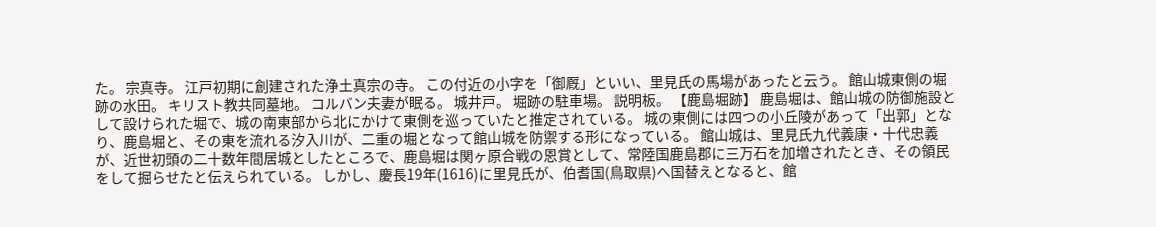た。 宗真寺。 江戸初期に創建された浄土真宗の寺。 この付近の小字を「御厩」といい、里見氏の馬場があったと云う。 館山城東側の堀跡の水田。 キリスト教共同墓地。 コルバン夫妻が眠る。 城井戸。 堀跡の駐車場。 説明板。 【鹿島堀跡】 鹿島堀は、館山城の防御施設として設けられた堀で、城の南東部から北にかけて東側を巡っていたと推定されている。 城の東側には四つの小丘陵があって「出郭」となり、鹿島堀と、その東を流れる汐入川が、二重の堀となって館山城を防禦する形になっている。 館山城は、里見氏九代義康・十代忠義が、近世初頭の二十数年間居城としたところで、鹿島堀は関ヶ原合戦の恩賞として、常陸国鹿島郡に三万石を加増されたとき、その領民をして掘らせたと伝えられている。 しかし、慶長19年(1616)に里見氏が、伯耆国(鳥取県)へ国替えとなると、館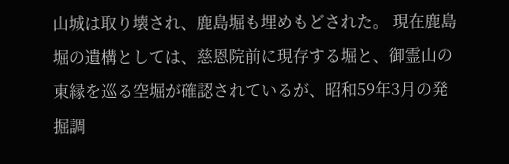山城は取り壊され、鹿島堀も埋めもどされた。 現在鹿島堀の遺構としては、慈恩院前に現存する堀と、御霊山の東縁を巡る空堀が確認されているが、昭和59年3月の発掘調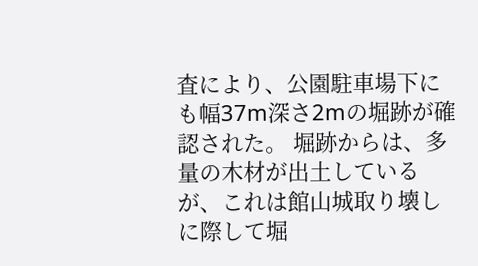査により、公園駐車場下にも幅37m深さ2mの堀跡が確認された。 堀跡からは、多量の木材が出土しているが、これは館山城取り壊しに際して堀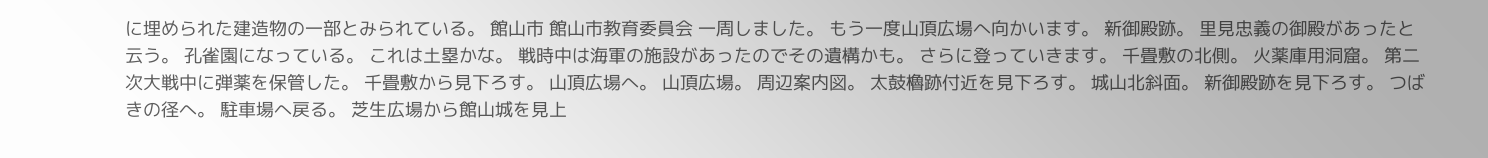に埋められた建造物の一部とみられている。 館山市 館山市教育委員会 一周しました。 もう一度山頂広場へ向かいます。 新御殿跡。 里見忠義の御殿があったと云う。 孔雀園になっている。 これは土塁かな。 戦時中は海軍の施設があったのでその遺構かも。 さらに登っていきます。 千畳敷の北側。 火薬庫用洞窟。 第二次大戦中に弾薬を保管した。 千畳敷から見下ろす。 山頂広場へ。 山頂広場。 周辺案内図。 太鼓櫓跡付近を見下ろす。 城山北斜面。 新御殿跡を見下ろす。 つばきの径へ。 駐車場へ戻る。 芝生広場から館山城を見上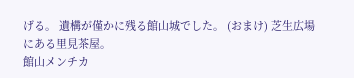げる。 遺構が僅かに残る館山城でした。 (おまけ) 芝生広場にある里見茶屋。
館山メンチカ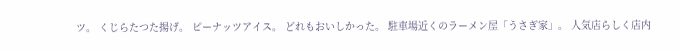ツ。 くじらたつた揚げ。 ピーナッツアイス。 どれもおいしかった。 駐車場近くのラーメン屋「うさぎ家」。 人気店らしく店内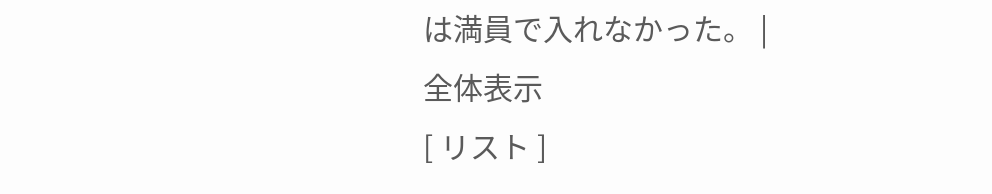は満員で入れなかった。 |
全体表示
[ リスト ]